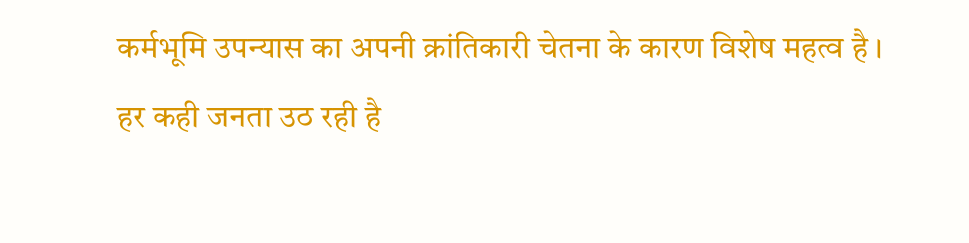कर्मभूमि उपन्यास का अपनी क्रांतिकारी चेतना के कारण विशेष महत्व है ।
हर कही जनता उठ रही है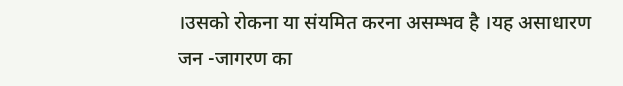।उसको रोकना या संयमित करना असम्भव है ।यह असाधारण जन -जागरण का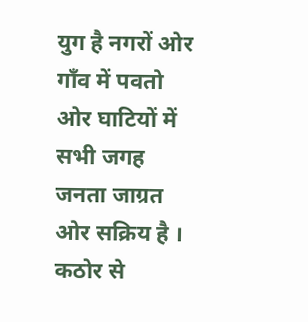युग है नगरों ओर गाँव में पवतो ओर घाटियों में सभी जगह जनता जाग्रत ओर सक्रिय है । कठोर से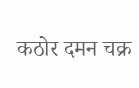कठोर दमन चक्र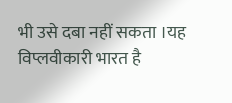भी उसे दबा नहीं सकता ।यह विप्लवीकारी भारत है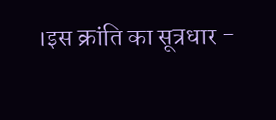।इस क्रांति का सूत्रधार -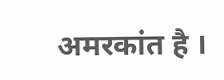अमरकांत है ।